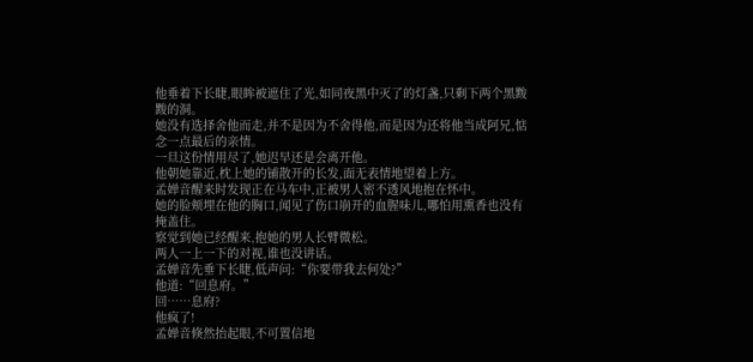他垂着下长睫,眼眸被遮住了光,如同夜黑中灭了的灯盏,只剩下两个黑黢黢的洞。
她没有选择舍他而走,并不是因为不舍得他,而是因为还将他当成阿兄,惦念一点最后的亲情。
一旦这份情用尽了,她迟早还是会离开他。
他朝她靠近,枕上她的铺散开的长发,面无表情地望着上方。
孟婵音醒来时发现正在马车中,正被男人密不透风地抱在怀中。
她的脸颊埋在他的胸口,闻见了伤口崩开的血腥味儿,哪怕用熏香也没有掩盖住。
察觉到她已经醒来,抱她的男人长臂微松。
两人一上一下的对视,谁也没讲话。
孟婵音先垂下长睫,低声问:“你要带我去何处?”
他道:“回息府。”
回……息府?
他疯了!
孟婵音倏然抬起眼,不可置信地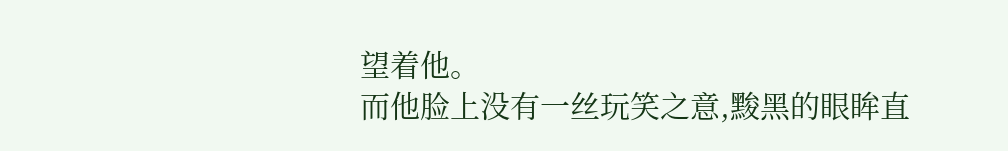望着他。
而他脸上没有一丝玩笑之意,黢黑的眼眸直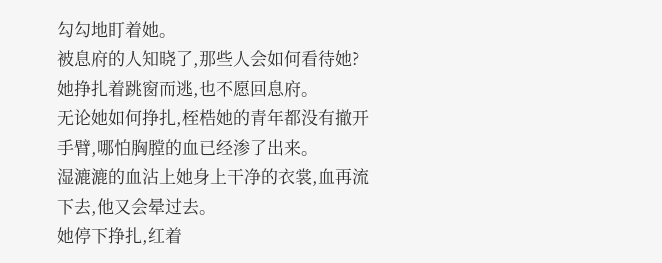勾勾地盯着她。
被息府的人知晓了,那些人会如何看待她?
她挣扎着跳窗而逃,也不愿回息府。
无论她如何挣扎,桎梏她的青年都没有撤开手臂,哪怕胸膛的血已经渗了出来。
湿漉漉的血沾上她身上干净的衣裳,血再流下去,他又会晕过去。
她停下挣扎,红着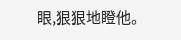眼,狠狠地瞪他。